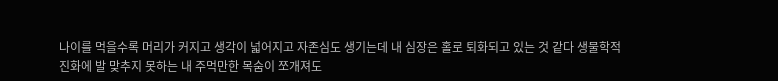나이를 먹을수록 머리가 커지고 생각이 넓어지고 자존심도 생기는데 내 심장은 홀로 퇴화되고 있는 것 같다 생물학적 진화에 발 맞추지 못하는 내 주먹만한 목숨이 쪼개져도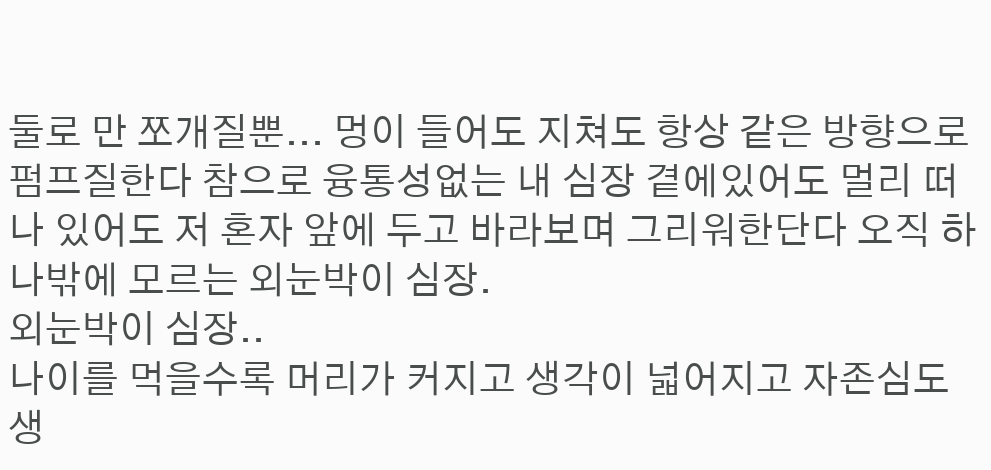둘로 만 쪼개질뿐... 멍이 들어도 지쳐도 항상 같은 방향으로 펌프질한다 참으로 융통성없는 내 심장 곁에있어도 멀리 떠나 있어도 저 혼자 앞에 두고 바라보며 그리워한단다 오직 하나밖에 모르는 외눈박이 심장.
외눈박이 심장..
나이를 먹을수록 머리가 커지고 생각이 넓어지고 자존심도 생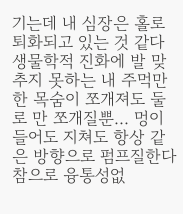기는데 내 심장은 홀로 퇴화되고 있는 것 같다 생물학적 진화에 발 맞추지 못하는 내 주먹만한 목숨이 쪼개져도 둘로 만 쪼개질뿐... 멍이 들어도 지쳐도 항상 같은 방향으로 펌프질한다 참으로 융통성없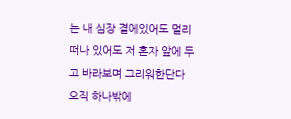는 내 심장 곁에있어도 멀리 떠나 있어도 저 혼자 앞에 두고 바라보며 그리워한단다 오직 하나밖에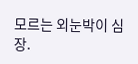모르는 외눈박이 심장.